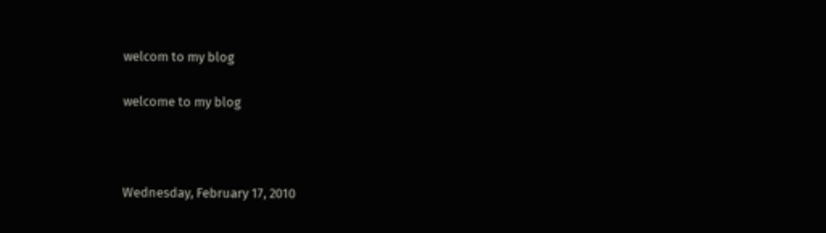welcom to my blog

welcome to my blog



Wednesday, February 17, 2010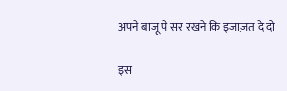अपने बाजू पे सर रखने कि इजाज़त दे दो

इस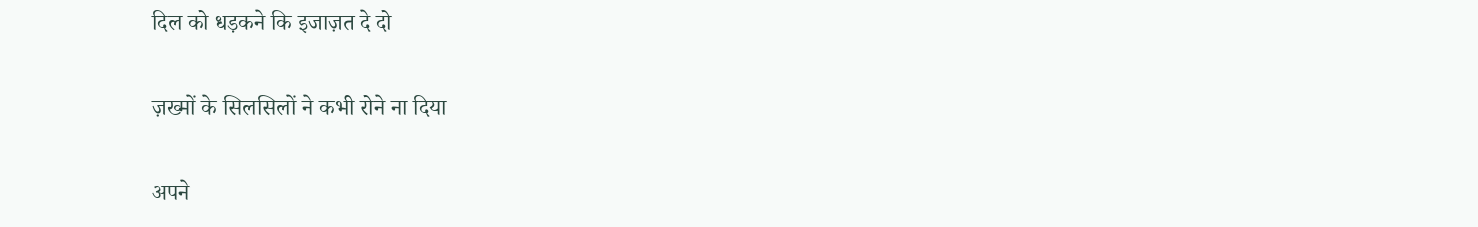दिल को धड़कने कि इजाज़त दे दो

ज़ख्मों के सिलसिलों ने कभी रोने ना दिया

अपने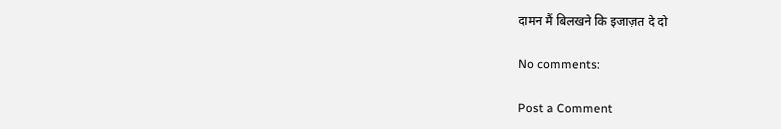दामन मैं बिलखने कि इजाज़त दे दो

No comments:

Post a Comment